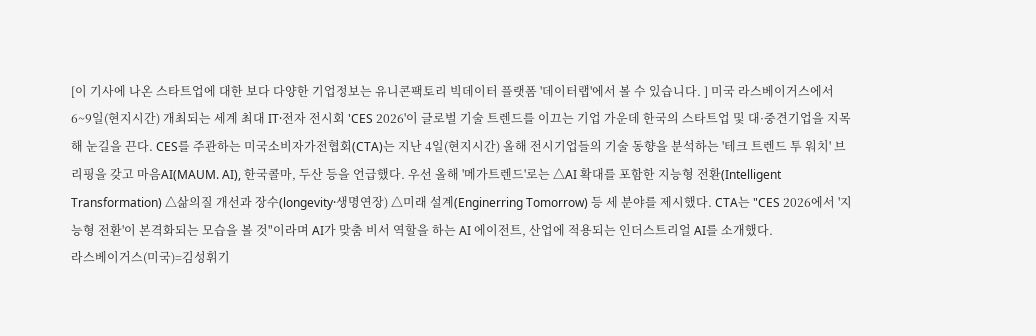[이 기사에 나온 스타트업에 대한 보다 다양한 기업정보는 유니콘팩토리 빅데이터 플랫폼 '데이터랩'에서 볼 수 있습니다. ] 미국 라스베이거스에서 6~9일(현지시간) 개최되는 세계 최대 IT·전자 전시회 'CES 2026'이 글로벌 기술 트렌드를 이끄는 기업 가운데 한국의 스타트업 및 대·중견기업을 지목해 눈길을 끈다. CES를 주관하는 미국소비자가전협회(CTA)는 지난 4일(현지시간) 올해 전시기업들의 기술 동향을 분석하는 '테크 트렌드 투 워치' 브리핑을 갖고 마음AI(MAUM. AI), 한국콜마, 두산 등을 언급했다. 우선 올해 '메가트렌드'로는 △AI 확대를 포함한 지능형 전환(Intelligent Transformation) △삶의질 개선과 장수(longevity·생명연장) △미래 설계(Enginerring Tomorrow) 등 세 분야를 제시했다. CTA는 "CES 2026에서 '지능형 전환'이 본격화되는 모습을 볼 것"이라며 AI가 맞춤 비서 역할을 하는 AI 에이전트, 산업에 적용되는 인더스트리얼 AI를 소개했다.
라스베이거스(미국)=김성휘기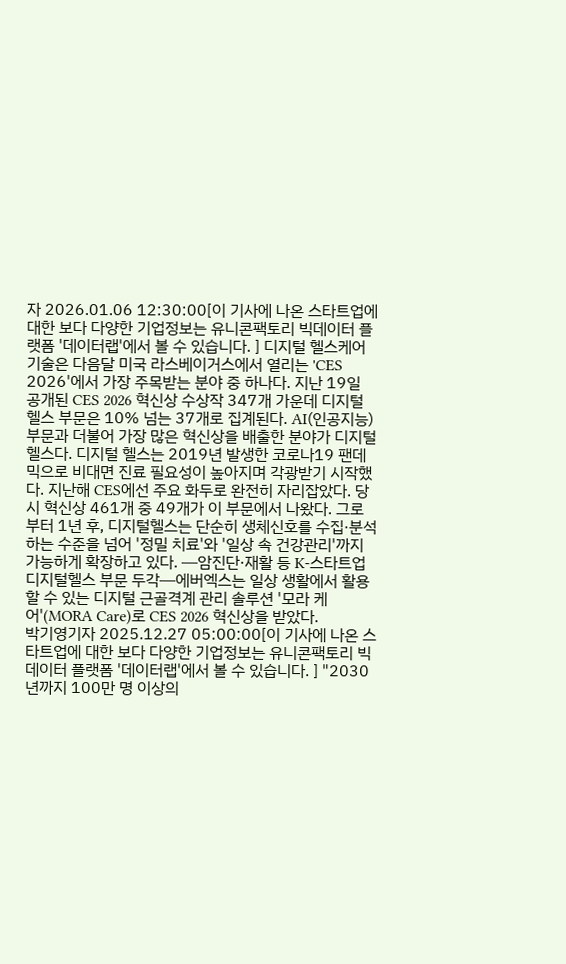자 2026.01.06 12:30:00[이 기사에 나온 스타트업에 대한 보다 다양한 기업정보는 유니콘팩토리 빅데이터 플랫폼 '데이터랩'에서 볼 수 있습니다. ] 디지털 헬스케어 기술은 다음달 미국 라스베이거스에서 열리는 'CES 2026'에서 가장 주목받는 분야 중 하나다. 지난 19일 공개된 CES 2026 혁신상 수상작 347개 가운데 디지털 헬스 부문은 10% 넘는 37개로 집계된다. AI(인공지능) 부문과 더불어 가장 많은 혁신상을 배출한 분야가 디지털 헬스다. 디지털 헬스는 2019년 발생한 코로나19 팬데믹으로 비대면 진료 필요성이 높아지며 각광받기 시작했다. 지난해 CES에선 주요 화두로 완전히 자리잡았다. 당시 혁신상 461개 중 49개가 이 부문에서 나왔다. 그로부터 1년 후, 디지털헬스는 단순히 생체신호를 수집·분석하는 수준을 넘어 '정밀 치료'와 '일상 속 건강관리'까지 가능하게 확장하고 있다. ━암진단·재활 등 K-스타트업 디지털헬스 부문 두각━에버엑스는 일상 생활에서 활용할 수 있는 디지털 근골격계 관리 솔루션 '모라 케어'(MORA Care)로 CES 2026 혁신상을 받았다.
박기영기자 2025.12.27 05:00:00[이 기사에 나온 스타트업에 대한 보다 다양한 기업정보는 유니콘팩토리 빅데이터 플랫폼 '데이터랩'에서 볼 수 있습니다. ] "2030년까지 100만 명 이상의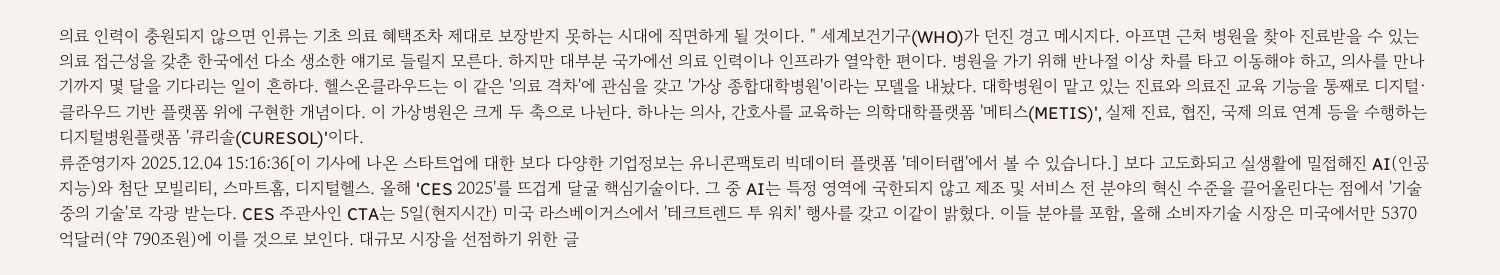의료 인력이 충원되지 않으면 인류는 기초 의료 혜택조차 제대로 보장받지 못하는 시대에 직면하게 될 것이다. " 세계보건기구(WHO)가 던진 경고 메시지다. 아프면 근처 병원을 찾아 진료받을 수 있는 의료 접근성을 갖춘 한국에선 다소 생소한 얘기로 들릴지 모른다. 하지만 대부분 국가에선 의료 인력이나 인프라가 열악한 편이다. 병원을 가기 위해 반나절 이상 차를 타고 이동해야 하고, 의사를 만나기까지 몇 달을 기다리는 일이 흔하다. 헬스온클라우드는 이 같은 '의료 격차'에 관심을 갖고 '가상 종합대학병원'이라는 모델을 내놨다. 대학병원이 맡고 있는 진료와 의료진 교육 기능을 통째로 디지털·클라우드 기반 플랫폼 위에 구현한 개념이다. 이 가상병원은 크게 두 축으로 나뉜다. 하나는 의사, 간호사를 교육하는 의학대학플랫폼 '메티스(METIS)', 실제 진료, 협진, 국제 의료 연계 등을 수행하는 디지털병원플랫폼 '큐리솔(CURESOL)'이다.
류준영기자 2025.12.04 15:16:36[이 기사에 나온 스타트업에 대한 보다 다양한 기업정보는 유니콘팩토리 빅데이터 플랫폼 '데이터랩'에서 볼 수 있습니다.] 보다 고도화되고 실생활에 밀접해진 AI(인공지능)와 첨단 모빌리티, 스마트홈, 디지털헬스. 올해 'CES 2025'를 뜨겁게 달굴 핵심기술이다. 그 중 AI는 특정 영역에 국한되지 않고 제조 및 서비스 전 분야의 혁신 수준을 끌어올린다는 점에서 '기술 중의 기술'로 각광 받는다. CES 주관사인 CTA는 5일(현지시간) 미국 라스베이거스에서 '테크트렌드 투 워치' 행사를 갖고 이같이 밝혔다. 이들 분야를 포함, 올해 소비자기술 시장은 미국에서만 5370억달러(약 790조원)에 이를 것으로 보인다. 대규모 시장을 선점하기 위한 글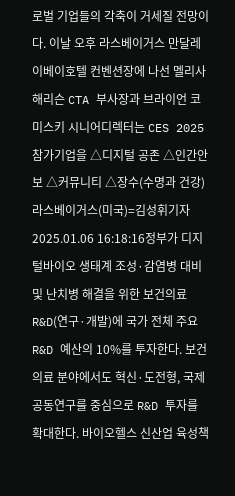로벌 기업들의 각축이 거세질 전망이다. 이날 오후 라스베이거스 만달레이베이호텔 컨벤션장에 나선 멜리사 해리슨 CTA 부사장과 브라이언 코미스키 시니어디렉터는 CES 2025 참가기업을 △디지털 공존 △인간안보 △커뮤니티 △장수(수명과 건강)
라스베이거스(미국)=김성휘기자 2025.01.06 16:18:16정부가 디지털바이오 생태계 조성·감염병 대비 및 난치병 해결을 위한 보건의료 R&D(연구·개발)에 국가 전체 주요 R&D 예산의 10%를 투자한다. 보건의료 분야에서도 혁신·도전형, 국제 공동연구를 중심으로 R&D 투자를 확대한다. 바이오헬스 신산업 육성책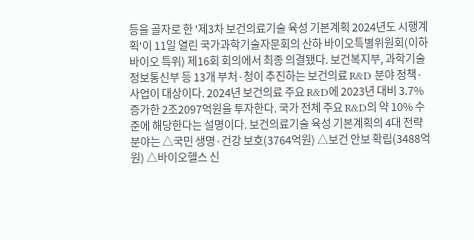등을 골자로 한 '제3차 보건의료기술 육성 기본계획 2024년도 시행계획'이 11일 열린 국가과학기술자문회의 산하 바이오특별위원회(이하 바이오 특위) 제16회 회의에서 최종 의결됐다. 보건복지부, 과학기술정보통신부 등 13개 부처·청이 추진하는 보건의료 R&D 분야 정책·사업이 대상이다. 2024년 보건의료 주요 R&D에 2023년 대비 3.7% 증가한 2조2097억원을 투자한다. 국가 전체 주요 R&D의 약 10% 수준에 해당한다는 설명이다. 보건의료기술 육성 기본계획의 4대 전략 분야는 △국민 생명·건강 보호(3764억원) △보건 안보 확립(3488억원) △바이오헬스 신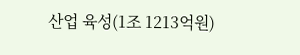산업 육성(1조 1213억원)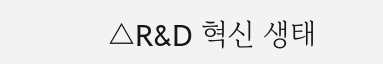△R&D 혁신 생태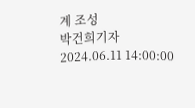계 조성
박건희기자 2024.06.11 14:00:00